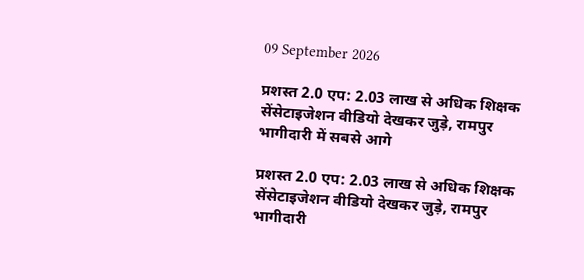09 September 2026

प्रशस्त 2.0 एप: 2.03 लाख से अधिक शिक्षक सेंसेटाइजेशन वीडियो देखकर जुड़े, रामपुर भागीदारी में सबसे आगे

प्रशस्त 2.0 एप: 2.03 लाख से अधिक शिक्षक सेंसेटाइजेशन वीडियो देखकर जुड़े, रामपुर भागीदारी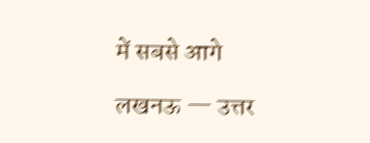में सबसे आगे

लखनऊ — उत्तर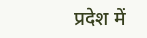प्रदेश में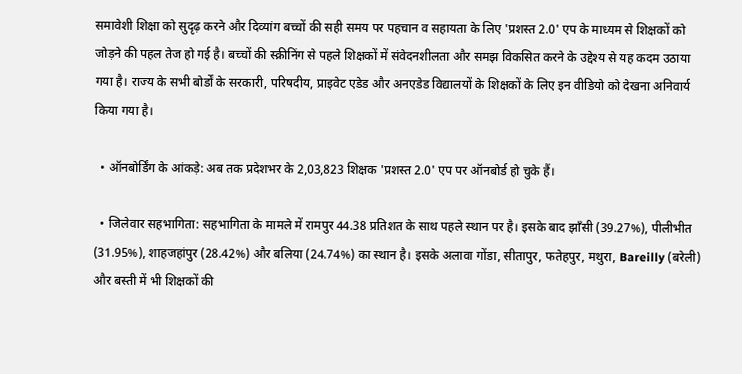समावेशी शिक्षा को सुदृढ़ करने और दिव्यांग बच्चों की सही समय पर पहचान व सहायता के लिए 'प्रशस्त 2.0' एप के माध्यम से शिक्षकों को जोड़ने की पहल तेज हो गई है। बच्चों की स्क्रीनिंग से पहले शिक्षकों में संवेदनशीलता और समझ विकसित करने के उद्देश्य से यह कदम उठाया गया है। राज्य के सभी बोर्डों के सरकारी, परिषदीय, प्राइवेट एडेड और अनएडेड विद्यालयों के शिक्षकों के लिए इन वीडियो को देखना अनिवार्य किया गया है।

  • ऑनबोर्डिंग के आंकड़े: अब तक प्रदेशभर के 2,03,823 शिक्षक 'प्रशस्त 2.0' एप पर ऑनबोर्ड हो चुके हैं।

  • जिलेवार सहभागिता: सहभागिता के मामले में रामपुर 44.38 प्रतिशत के साथ पहले स्थान पर है। इसके बाद झाँसी (39.27%), पीलीभीत (31.95%), शाहजहांपुर (28.42%) और बलिया (24.74%) का स्थान है। इसके अलावा गोंडा, सीतापुर, फतेहपुर, मथुरा, Bareilly (बरेली) और बस्ती में भी शिक्षकों की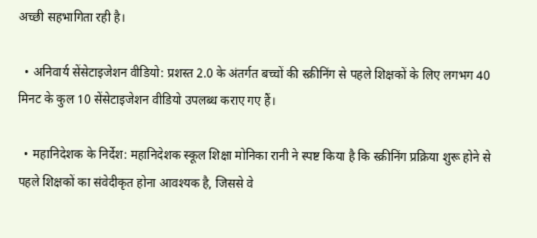अच्छी सहभागिता रही है।

  • अनिवार्य सेंसेटाइजेशन वीडियो: प्रशस्त 2.0 के अंतर्गत बच्चों की स्क्रीनिंग से पहले शिक्षकों के लिए लगभग 40 मिनट के कुल 10 सेंसेटाइजेशन वीडियो उपलब्ध कराए गए हैं।

  • महानिदेशक के निर्देश: महानिदेशक स्कूल शिक्षा मोनिका रानी ने स्पष्ट किया है कि स्क्रीनिंग प्रक्रिया शुरू होने से पहले शिक्षकों का संवेदीकृत होना आवश्यक है, जिससे वे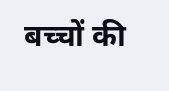बच्चों की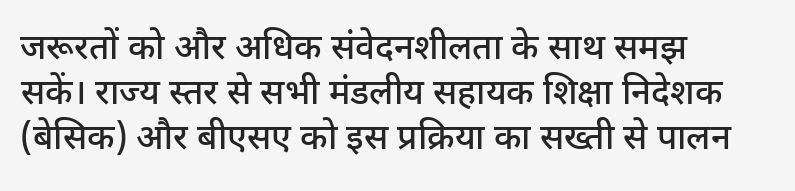जरूरतों को और अधिक संवेदनशीलता के साथ समझ सकें। राज्य स्तर से सभी मंडलीय सहायक शिक्षा निदेशक (बेसिक) और बीएसए को इस प्रक्रिया का सख्ती से पालन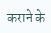कराने के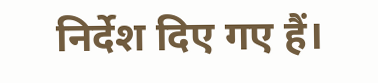निर्देश दिए गए हैं।